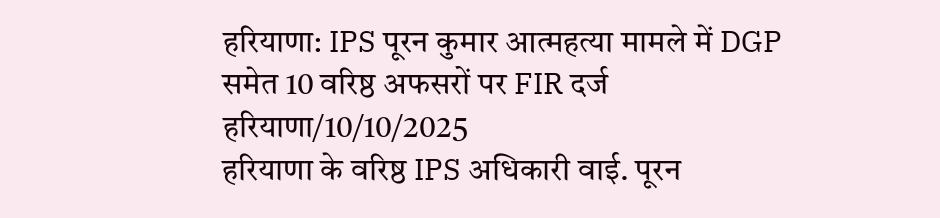हरियाणा: IPS पूरन कुमार आत्महत्या मामले में DGP समेत 10 वरिष्ठ अफसरों पर FIR दर्ज
हरियाणा/10/10/2025
हरियाणा के वरिष्ठ IPS अधिकारी वाई. पूरन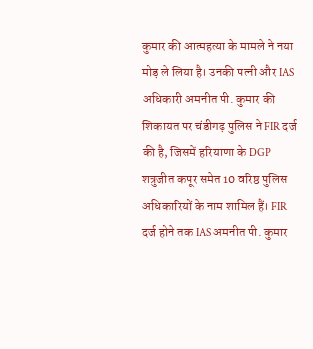कुमार की आत्महत्या के मामले ने नया मोड़ ले लिया है। उनकी पत्नी और IAS अधिकारी अमनीत पी. कुमार की शिकायत पर चंडीगढ़ पुलिस ने FIR दर्ज की है, जिसमें हरियाणा के DGP शत्रुजीत कपूर समेत 10 वरिष्ठ पुलिस अधिकारियों के नाम शामिल हैं। FIR दर्ज होने तक IAS अमनीत पी. कुमार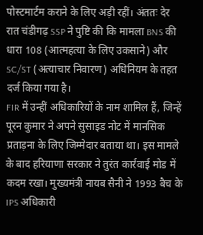पोस्टमार्टम कराने के लिए अड़ी रहीं। अंततः देर रात चंडीगढ़ SSP ने पुष्टि की कि मामला BNS की धारा 108 (आत्महत्या के लिए उकसाने) और SC/ST (अत्याचार निवारण) अधिनियम के तहत दर्ज किया गया है।
FIR में उन्हीं अधिकारियों के नाम शामिल हैं, जिन्हें पूरन कुमार ने अपने सुसाइड नोट में मानसिक प्रताड़ना के लिए जिम्मेदार बताया था। इस मामले के बाद हरियाणा सरकार ने तुरंत कार्रवाई मोड में कदम रखा। मुख्यमंत्री नायब सैनी ने 1993 बैच के IPS अधिकारी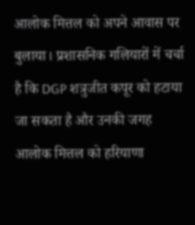आलोक मित्तल को अपने आवास पर बुलाया। प्रशासनिक गलियारों में चर्चा है कि DGP शत्रुजीत कपूर को हटाया जा सकता है और उनकी जगह आलोक मित्तल को हरियाणा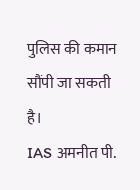पुलिस की कमान सौंपी जा सकती है।
IAS अमनीत पी.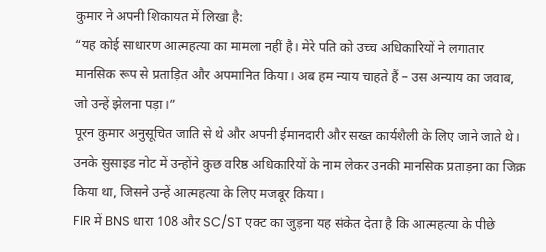कुमार ने अपनी शिकायत में लिखा है:
“यह कोई साधारण आत्महत्या का मामला नहीं है। मेरे पति को उच्च अधिकारियों ने लगातार मानसिक रूप से प्रताड़ित और अपमानित किया। अब हम न्याय चाहते हैं – उस अन्याय का जवाब, जो उन्हें झेलना पड़ा।”
पूरन कुमार अनुसूचित जाति से थे और अपनी ईमानदारी और सख्त कार्यशैली के लिए जाने जाते थे। उनके सुसाइड नोट में उन्होंने कुछ वरिष्ठ अधिकारियों के नाम लेकर उनकी मानसिक प्रताड़ना का जिक्र किया था, जिसने उन्हें आत्महत्या के लिए मजबूर किया।
FIR में BNS धारा 108 और SC/ST एक्ट का जुड़ना यह संकेत देता है कि आत्महत्या के पीछे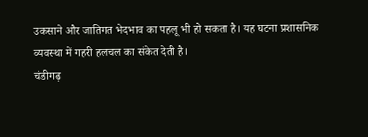उकसाने और जातिगत भेदभाव का पहलू भी हो सकता है। यह घटना प्रशासनिक व्यवस्था में गहरी हलचल का संकेत देती है।
चंडीगढ़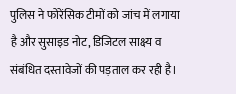पुलिस ने फोरेंसिक टीमों को जांच में लगाया है और सुसाइड नोट, डिजिटल साक्ष्य व संबंधित दस्तावेजों की पड़ताल कर रही है।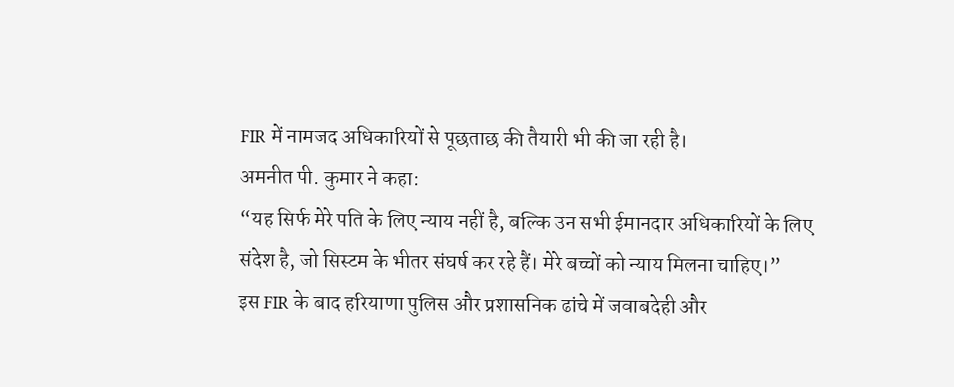FIR में नामजद अधिकारियों से पूछताछ की तैयारी भी की जा रही है।
अमनीत पी. कुमार ने कहा:
“यह सिर्फ मेरे पति के लिए न्याय नहीं है, बल्कि उन सभी ईमानदार अधिकारियों के लिए संदेश है, जो सिस्टम के भीतर संघर्ष कर रहे हैं। मेरे बच्चों को न्याय मिलना चाहिए।”
इस FIR के बाद हरियाणा पुलिस और प्रशासनिक ढांचे में जवाबदेही और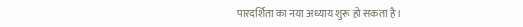पारदर्शिता का नया अध्याय शुरू हो सकता है।